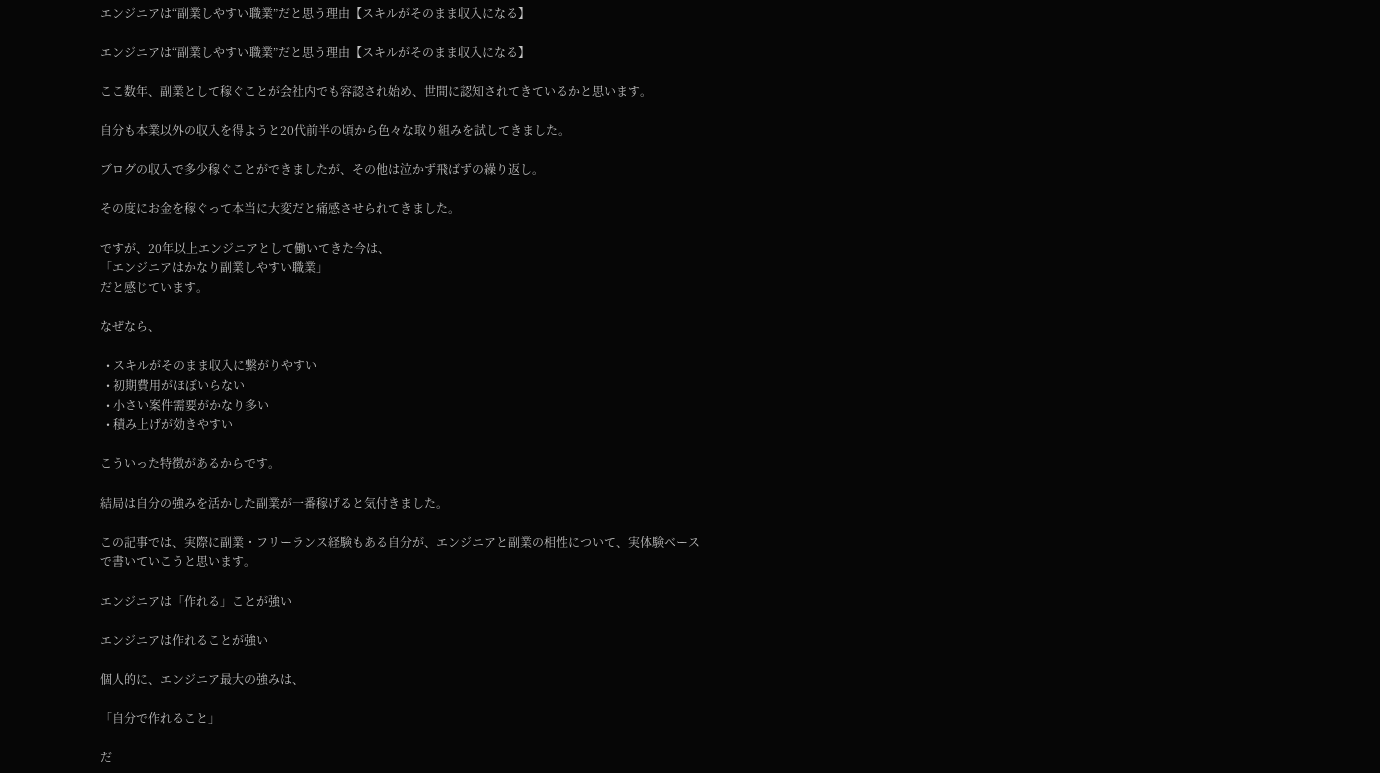エンジニアは“副業しやすい職業”だと思う理由【スキルがそのまま収入になる】

エンジニアは“副業しやすい職業”だと思う理由【スキルがそのまま収入になる】

ここ数年、副業として稼ぐことが会社内でも容認され始め、世間に認知されてきているかと思います。

自分も本業以外の収入を得ようと20代前半の頃から色々な取り組みを試してきました。

ブログの収入で多少稼ぐことができましたが、その他は泣かず飛ばずの繰り返し。

その度にお金を稼ぐって本当に大変だと痛感させられてきました。

ですが、20年以上エンジニアとして働いてきた今は、
「エンジニアはかなり副業しやすい職業」
だと感じています。

なぜなら、

  • スキルがそのまま収入に繋がりやすい
  • 初期費用がほぼいらない
  • 小さい案件需要がかなり多い
  • 積み上げが効きやすい

こういった特徴があるからです。

結局は自分の強みを活かした副業が一番稼げると気付きました。

この記事では、実際に副業・フリーランス経験もある自分が、エンジニアと副業の相性について、実体験ベースで書いていこうと思います。

エンジニアは「作れる」ことが強い

エンジニアは作れることが強い

個人的に、エンジニア最大の強みは、

「自分で作れること」

だ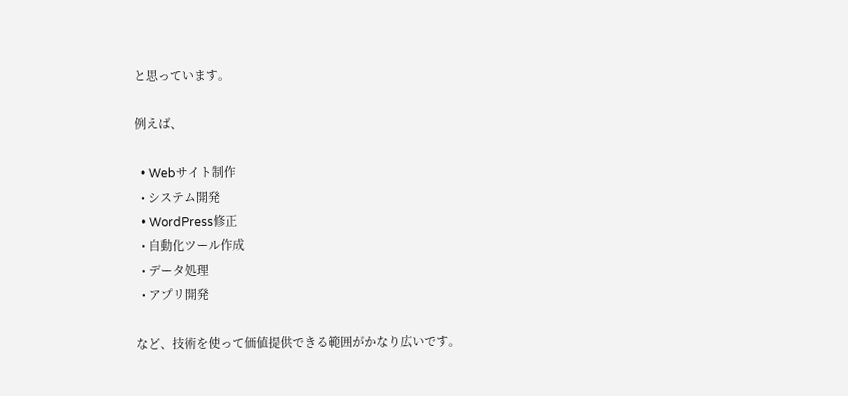と思っています。

例えば、

  • Webサイト制作
  • システム開発
  • WordPress修正
  • 自動化ツール作成
  • データ処理
  • アプリ開発

など、技術を使って価値提供できる範囲がかなり広いです。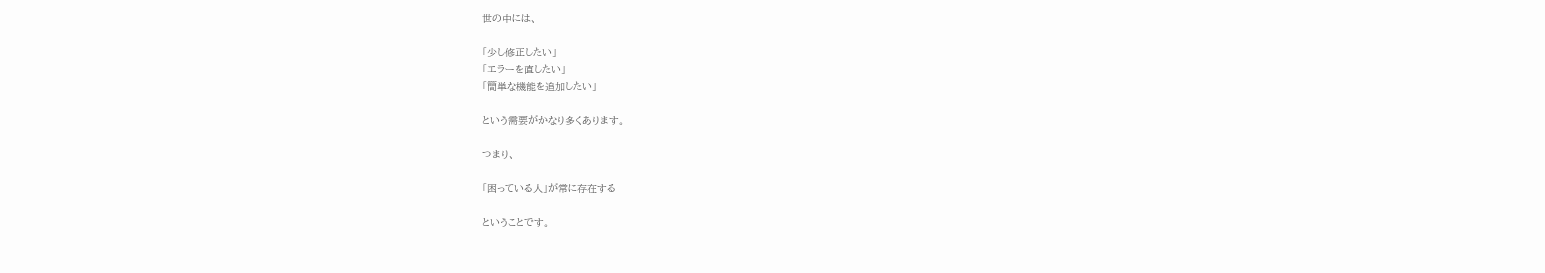世の中には、

「少し修正したい」
「エラーを直したい」
「簡単な機能を追加したい」

という需要がかなり多くあります。

つまり、

「困っている人」が常に存在する

ということです。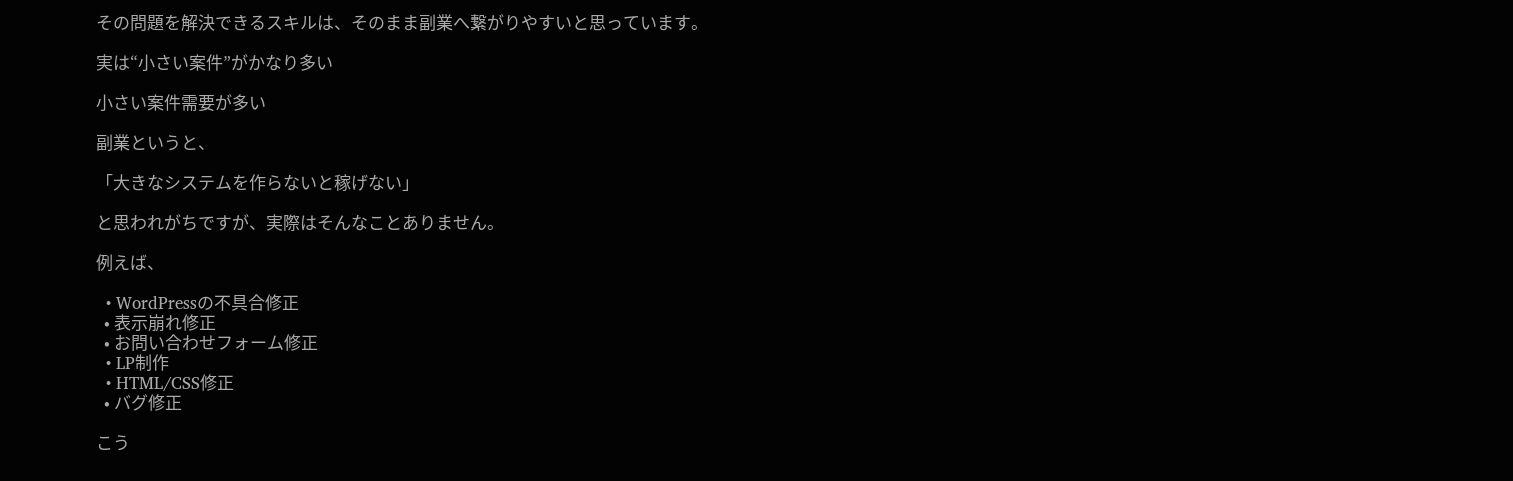その問題を解決できるスキルは、そのまま副業へ繋がりやすいと思っています。

実は“小さい案件”がかなり多い

小さい案件需要が多い

副業というと、

「大きなシステムを作らないと稼げない」

と思われがちですが、実際はそんなことありません。

例えば、

  • WordPressの不具合修正
  • 表示崩れ修正
  • お問い合わせフォーム修正
  • LP制作
  • HTML/CSS修正
  • バグ修正

こう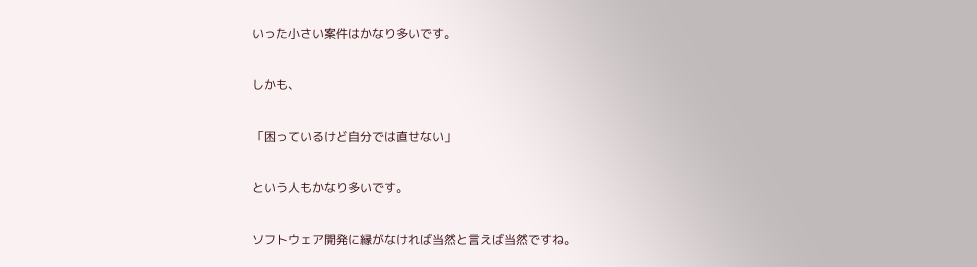いった小さい案件はかなり多いです。

しかも、

「困っているけど自分では直せない」

という人もかなり多いです。

ソフトウェア開発に縁がなければ当然と言えば当然ですね。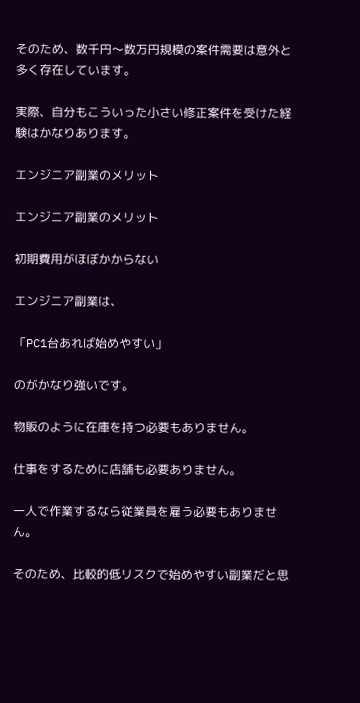そのため、数千円〜数万円規模の案件需要は意外と多く存在しています。

実際、自分もこういった小さい修正案件を受けた経験はかなりあります。

エンジニア副業のメリット

エンジニア副業のメリット

初期費用がほぼかからない

エンジニア副業は、

「PC1台あれば始めやすい」

のがかなり強いです。

物販のように在庫を持つ必要もありません。

仕事をするために店舗も必要ありません。

一人で作業するなら従業員を雇う必要もありません。

そのため、比較的低リスクで始めやすい副業だと思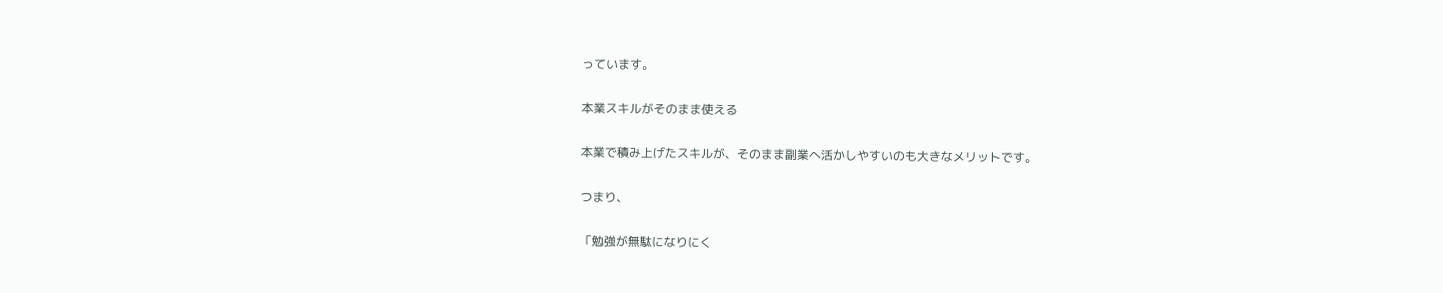っています。

本業スキルがそのまま使える

本業で積み上げたスキルが、そのまま副業へ活かしやすいのも大きなメリットです。

つまり、

「勉強が無駄になりにく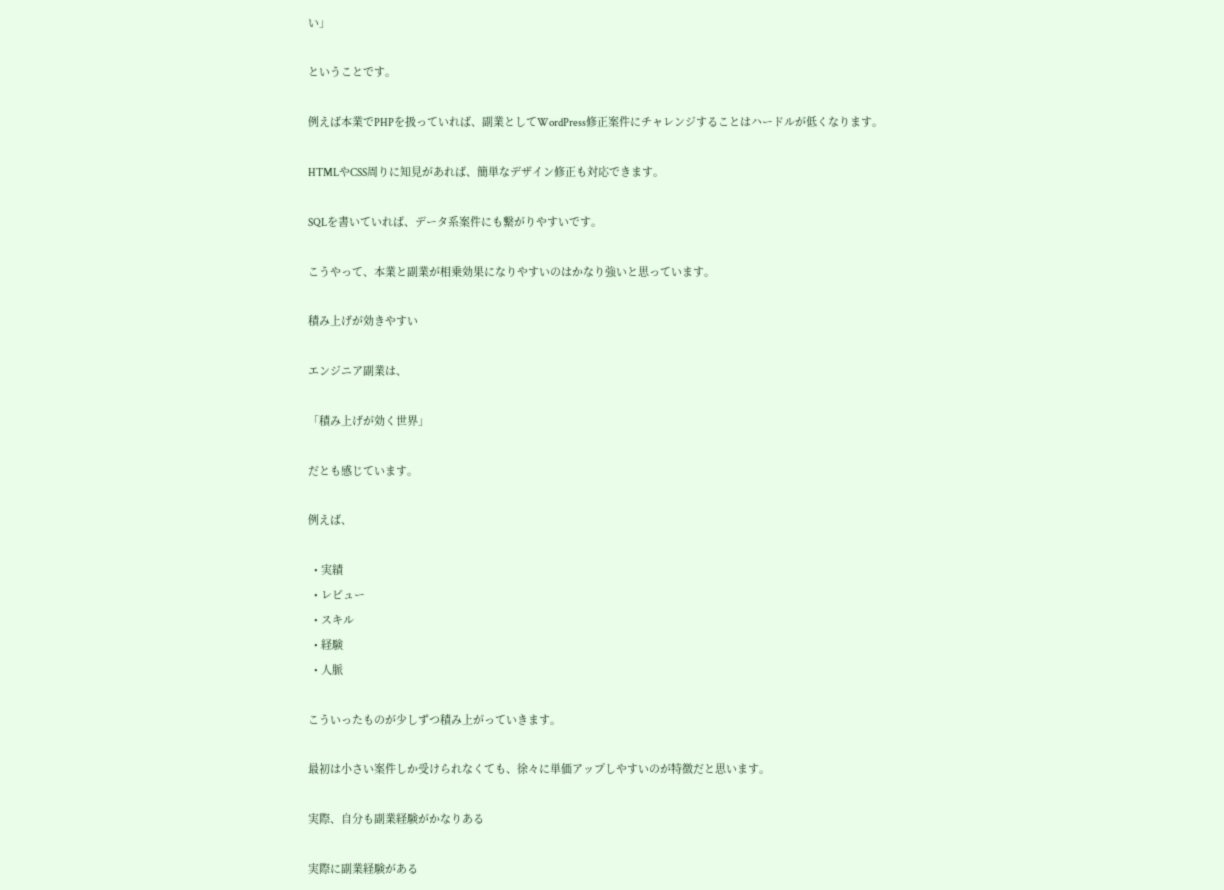い」

ということです。

例えば本業でPHPを扱っていれば、副業としてWordPress修正案件にチャレンジすることはハードルが低くなります。

HTMLやCSS周りに知見があれば、簡単なデザイン修正も対応できます。

SQLを書いていれば、データ系案件にも繋がりやすいです。

こうやって、本業と副業が相乗効果になりやすいのはかなり強いと思っています。

積み上げが効きやすい

エンジニア副業は、

「積み上げが効く世界」

だとも感じています。

例えば、

  • 実績
  • レビュー
  • スキル
  • 経験
  • 人脈

こういったものが少しずつ積み上がっていきます。

最初は小さい案件しか受けられなくても、徐々に単価アップしやすいのが特徴だと思います。

実際、自分も副業経験がかなりある

実際に副業経験がある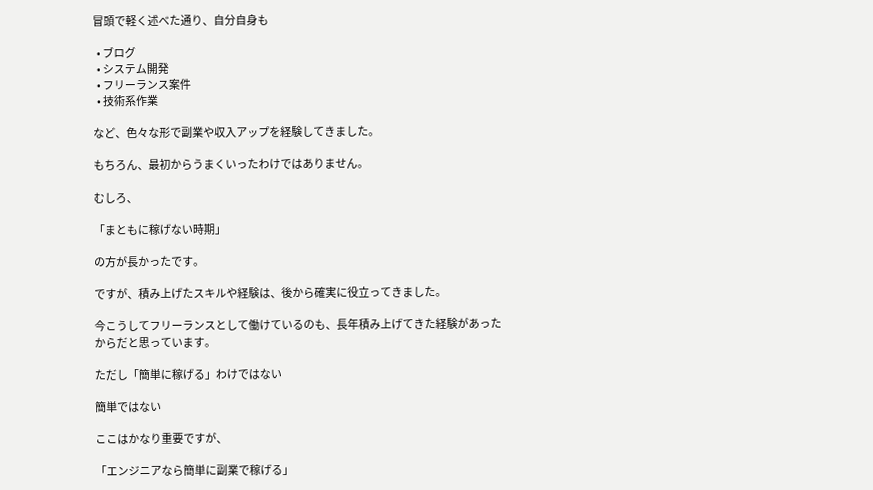冒頭で軽く述べた通り、自分自身も

  • ブログ
  • システム開発
  • フリーランス案件
  • 技術系作業

など、色々な形で副業や収入アップを経験してきました。

もちろん、最初からうまくいったわけではありません。

むしろ、

「まともに稼げない時期」

の方が長かったです。

ですが、積み上げたスキルや経験は、後から確実に役立ってきました。

今こうしてフリーランスとして働けているのも、長年積み上げてきた経験があったからだと思っています。

ただし「簡単に稼げる」わけではない

簡単ではない

ここはかなり重要ですが、

「エンジニアなら簡単に副業で稼げる」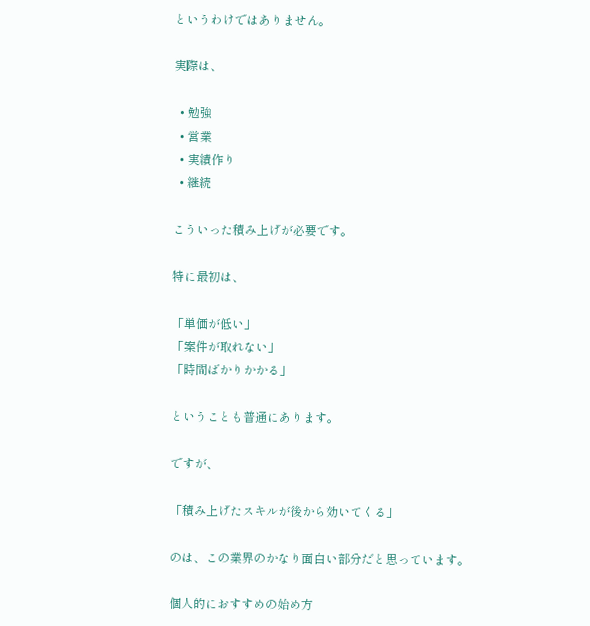というわけではありません。

実際は、

  • 勉強
  • 営業
  • 実績作り
  • 継続

こういった積み上げが必要です。

特に最初は、

「単価が低い」
「案件が取れない」
「時間ばかりかかる」

ということも普通にあります。

ですが、

「積み上げたスキルが後から効いてくる」

のは、この業界のかなり面白い部分だと思っています。

個人的におすすめの始め方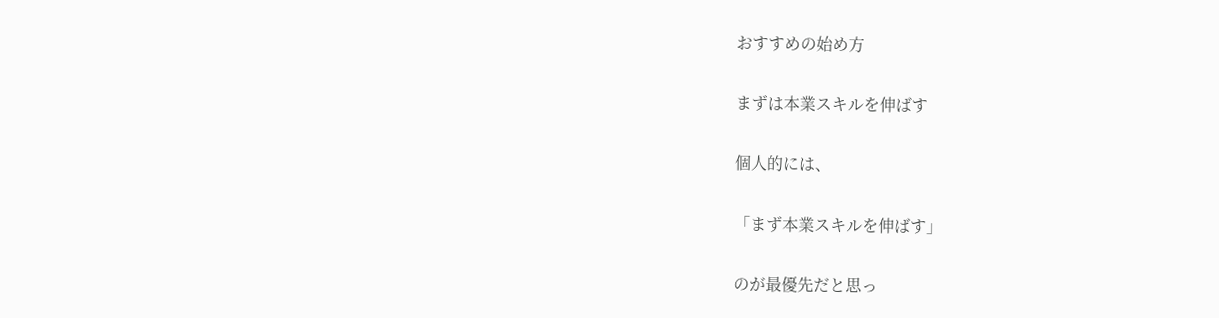おすすめの始め方

まずは本業スキルを伸ばす

個人的には、

「まず本業スキルを伸ばす」

のが最優先だと思っ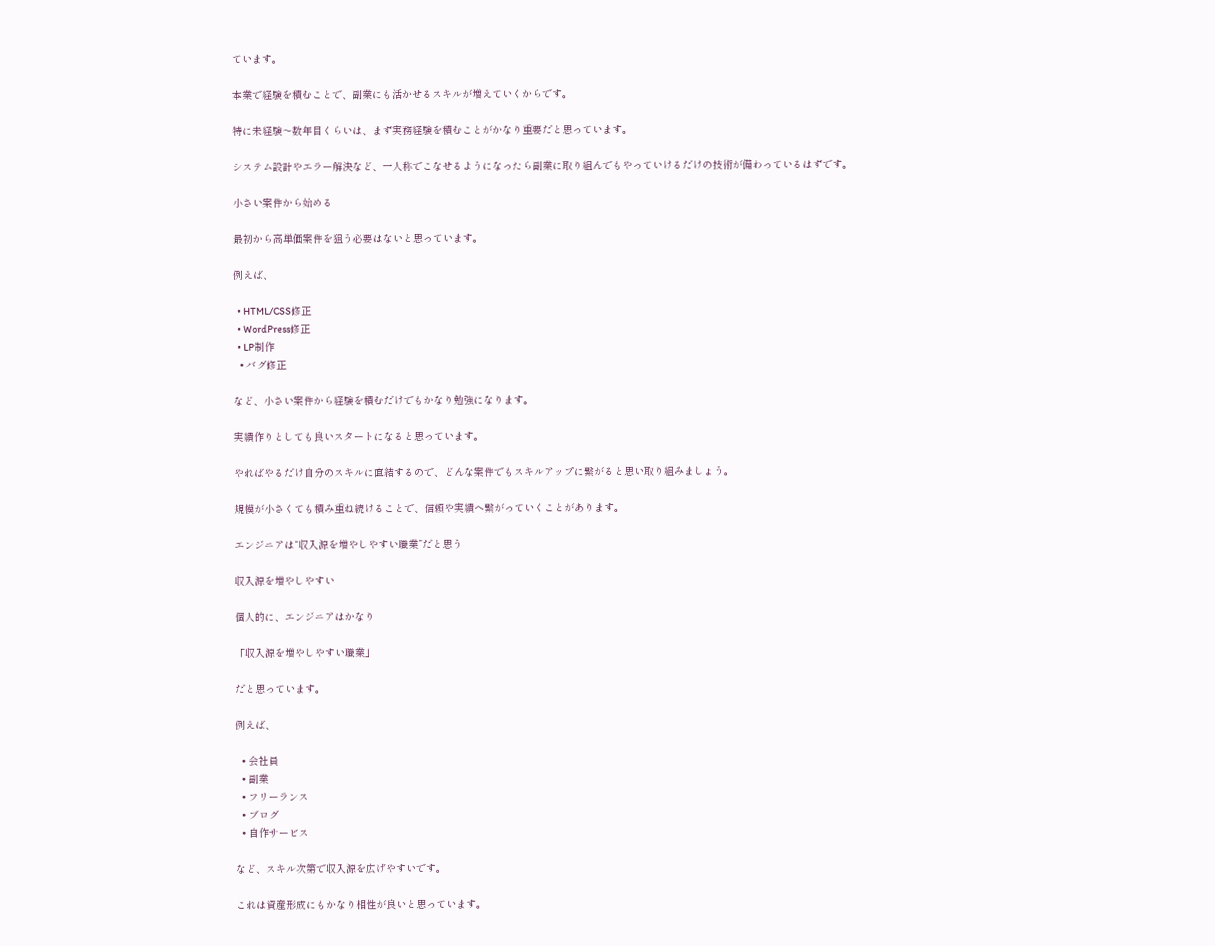ています。

本業で経験を積むことで、副業にも活かせるスキルが増えていくからです。

特に未経験〜数年目くらいは、まず実務経験を積むことがかなり重要だと思っています。

システム設計やエラー解決など、一人称でこなせるようになったら副業に取り組んでもやっていけるだけの技術が備わっているはずです。

小さい案件から始める

最初から高単価案件を狙う必要はないと思っています。

例えば、

  • HTML/CSS修正
  • WordPress修正
  • LP制作
  • バグ修正

など、小さい案件から経験を積むだけでもかなり勉強になります。

実績作りとしても良いスタートになると思っています。

やればやるだけ自分のスキルに直結するので、どんな案件でもスキルアップに繋がると思い取り組みましょう。

規模が小さくても積み重ね続けることで、信頼や実績へ繋がっていくことがあります。

エンジニアは“収入源を増やしやすい職業”だと思う

収入源を増やしやすい

個人的に、エンジニアはかなり

「収入源を増やしやすい職業」

だと思っています。

例えば、

  • 会社員
  • 副業
  • フリーランス
  • ブログ
  • 自作サービス

など、スキル次第で収入源を広げやすいです。

これは資産形成にもかなり相性が良いと思っています。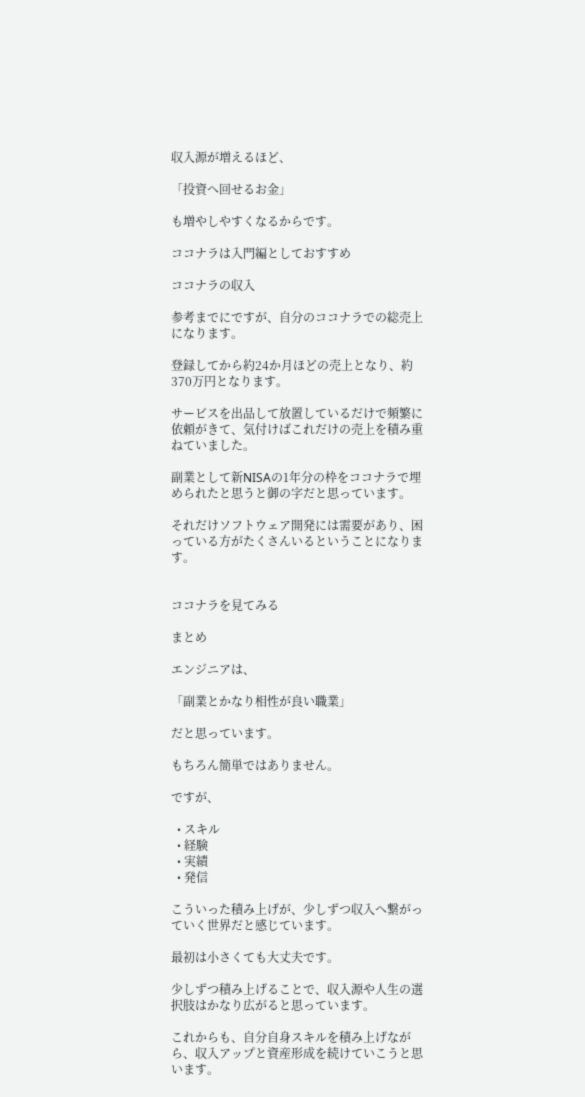収入源が増えるほど、

「投資へ回せるお金」

も増やしやすくなるからです。

ココナラは入門編としておすすめ

ココナラの収入

参考までにですが、自分のココナラでの総売上になります。

登録してから約24か月ほどの売上となり、約370万円となります。

サービスを出品して放置しているだけで頻繁に依頼がきて、気付けばこれだけの売上を積み重ねていました。

副業として新NISAの1年分の枠をココナラで埋められたと思うと御の字だと思っています。

それだけソフトウェア開発には需要があり、困っている方がたくさんいるということになります。


ココナラを見てみる

まとめ

エンジニアは、

「副業とかなり相性が良い職業」

だと思っています。

もちろん簡単ではありません。

ですが、

  • スキル
  • 経験
  • 実績
  • 発信

こういった積み上げが、少しずつ収入へ繋がっていく世界だと感じています。

最初は小さくても大丈夫です。

少しずつ積み上げることで、収入源や人生の選択肢はかなり広がると思っています。

これからも、自分自身スキルを積み上げながら、収入アップと資産形成を続けていこうと思います。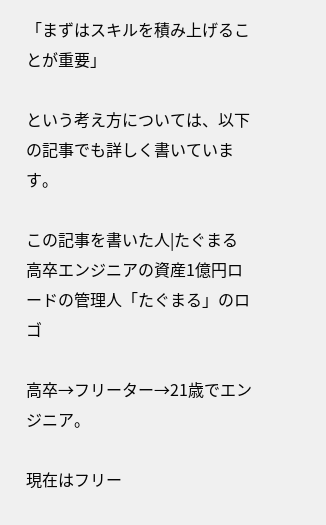「まずはスキルを積み上げることが重要」

という考え方については、以下の記事でも詳しく書いています。

この記事を書いた人|たぐまる
高卒エンジニアの資産1億円ロードの管理人「たぐまる」のロゴ

高卒→フリーター→21歳でエンジニア。

現在はフリー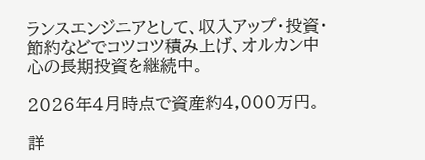ランスエンジニアとして、収入アップ・投資・節約などでコツコツ積み上げ、オルカン中心の長期投資を継続中。

2026年4月時点で資産約4,000万円。

詳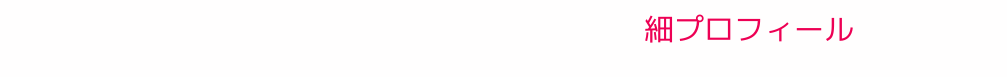細プロフィール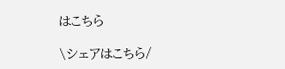はこちら

\シェアはこちら/